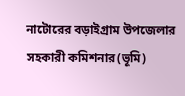নাটোরের বড়াইগ্রাম উপজেলার সহকারী কমিশনার(ভূমি)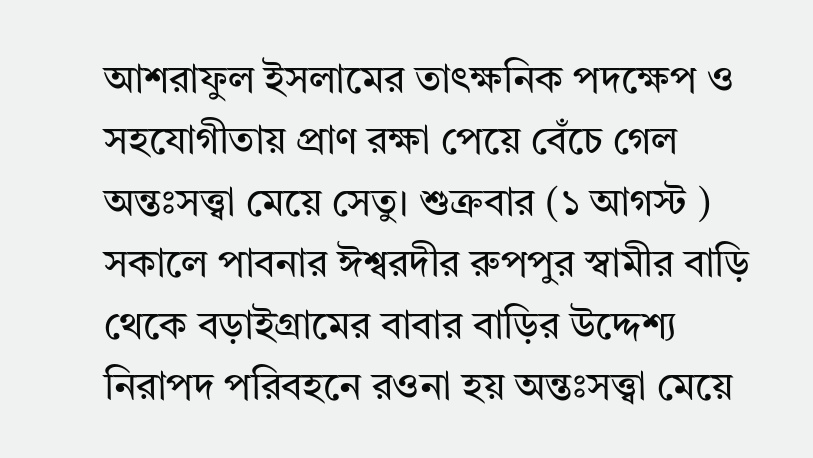আশরাফুল ইসলামের তাৎক্ষনিক পদক্ষেপ ও সহযোগীতায় প্রাণ রক্ষা পেয়ে বেঁচে গেল অন্তঃসত্ত্বা মেয়ে সেতু। শুক্রবার (১ আগস্ট ) সকালে পাবনার ঈশ্বরদীর রুপপুর স্বামীর বাড়ি থেকে বড়াইগ্রামের বাবার বাড়ির উদ্দেশ্য নিরাপদ পরিবহনে রওনা হয় অন্তঃসত্ত্বা মেয়ে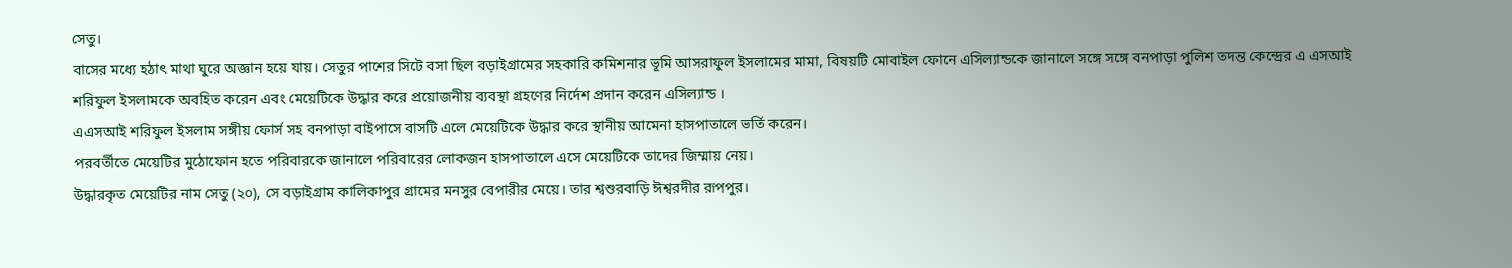সেতু।
বাসের মধ্যে হঠাৎ মাথা ঘুরে অজ্ঞান হয়ে যায়। সেতুর পাশের সিটে বসা ছিল বড়াইগ্রামের সহকারি কমিশনার ভূমি আসরাফুল ইসলামের মামা, বিষয়টি মোবাইল ফোনে এসিল্যান্ডকে জানালে সঙ্গে সঙ্গে বনপাড়া পুলিশ তদন্ত কেন্দ্রের এ এসআই শরিফুল ইসলামকে অবহিত করেন এবং মেয়েটিকে উদ্ধার করে প্রয়োজনীয় ব্যবস্থা গ্রহণের নির্দেশ প্রদান করেন এসিল্যান্ড ।
এএসআই শরিফুল ইসলাম সঙ্গীয় ফোর্স সহ বনপাড়া বাইপাসে বাসটি এলে মেয়েটিকে উদ্ধার করে স্থানীয় আমেনা হাসপাতালে ভর্তি করেন।
পরবর্তীতে মেয়েটির মুঠোফোন হতে পরিবারকে জানালে পরিবারের লোকজন হাসপাতালে এসে মেয়েটিকে তাদের জিম্মায় নেয়।
উদ্ধারকৃত মেয়েটির নাম সেতু (২০), সে বড়াইগ্রাম কালিকাপুর গ্রামের মনসুর বেপারীর মেয়ে। তার শ্বশুরবাড়ি ঈশ্বরদীর রূপপুর।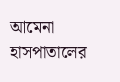আমেনা হাসপাতালের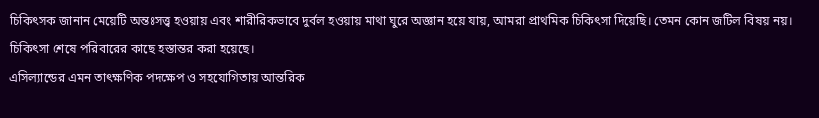চিকিৎসক জানান মেয়েটি অন্তঃসত্ত্ব হওয়ায় এবং শারীরিকভাবে দুর্বল হওয়ায় মাথা ঘুরে অজ্ঞান হয়ে যায়, আমরা প্রাথমিক চিকিৎসা দিয়েছি। তেমন কোন জটিল বিষয় নয়। চিকিৎসা শেষে পরিবারের কাছে হস্তান্তর করা হয়েছে।
এসিল্যান্ডের এমন তাৎক্ষণিক পদক্ষেপ ও সহযোগিতায় আন্তরিক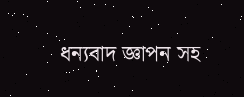ধন্যবাদ জ্ঞাপন সহ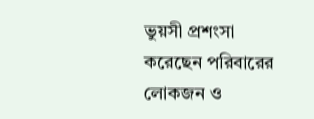ভুয়সী প্রশংসা করেছেন পরিবারের লোকজন ও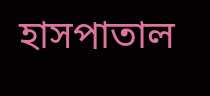হাসপাতাল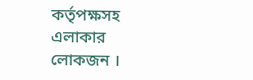কর্তৃপক্ষসহ এলাকার লোকজন ।